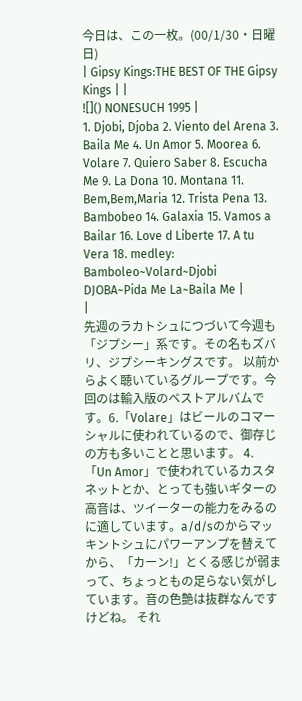今日は、この一枚。(00/1/30・日曜日)
| Gipsy Kings:THE BEST OF THE Gipsy Kings | |
![]() NONESUCH 1995 |
1. Djobi, Djoba 2. Viento del Arena 3. Baila Me 4. Un Amor 5. Moorea 6. Volare 7. Quiero Saber 8. Escucha Me 9. La Dona 10. Montana 11. Bem,Bem,Maria 12. Trista Pena 13. Bambobeo 14. Galaxia 15. Vamos a Bailar 16. Love d Liberte 17. A tu Vera 18. medley: Bamboleo~Volard~Djobi DJOBA~Pida Me La~Baila Me |
|
先週のラカトシュにつづいて今週も「ジプシー」系です。その名もズバリ、ジプシーキングスです。 以前からよく聴いているグループです。今回のは輸入版のベストアルバムです。6.「Volare」はビールのコマーシャルに使われているので、御存じの方も多いことと思います。 4. 「Un Amor」で使われているカスタネットとか、とっても強いギターの高音は、ツイーターの能力をみるのに適しています。a/d/sのからマッキントシュにパワーアンプを替えてから、「カーン!」とくる感じが弱まって、ちょっともの足らない気がしています。音の色艶は抜群なんですけどね。 それ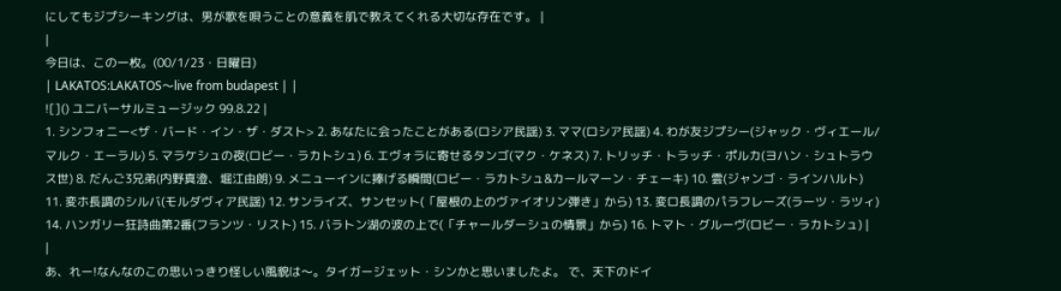にしてもジプシーキングは、男が歌を唄うことの意義を肌で教えてくれる大切な存在です。 |
|
今日は、この一枚。(00/1/23・日曜日)
| LAKATOS:LAKATOS〜live from budapest | |
![]() ユニバーサルミュージック 99.8.22 |
1. シンフォニー<ザ・バード・イン・ザ・ダスト> 2. あなたに会ったことがある(ロシア民謡) 3. ママ(ロシア民謡) 4. わが友ジプシー(ジャック・ヴィエール/マルク・エーラル) 5. マラケシュの夜(ロビー・ラカトシュ) 6. エヴォラに寄せるタンゴ(マク・ケネス) 7. トリッチ・トラッチ・ポルカ(ヨハン・シュトラウス世) 8. だんご3兄弟(内野真澄、堀江由朗) 9. メニューインに捧げる瞬間(ロビー・ラカトシュ&カールマーン・チェーキ) 10. 雲(ジャンゴ・ラインハルト) 11. 変ホ長調のシルバ(モルダヴィア民謡) 12. サンライズ、サンセット(「屋根の上のヴァイオリン弾き」から) 13. 変ロ長調のパラフレーズ(ラーツ・ラツィ) 14. ハンガリー狂詩曲第2番(フランツ・リスト) 15. バラトン湖の波の上で(「チャールダーシュの情景」から) 16. トマト・グルーヴ(ロビー・ラカトシュ) |
|
あ、れー!なんなのこの思いっきり怪しい風貌は〜。タイガージェット・シンかと思いましたよ。 で、天下のドイ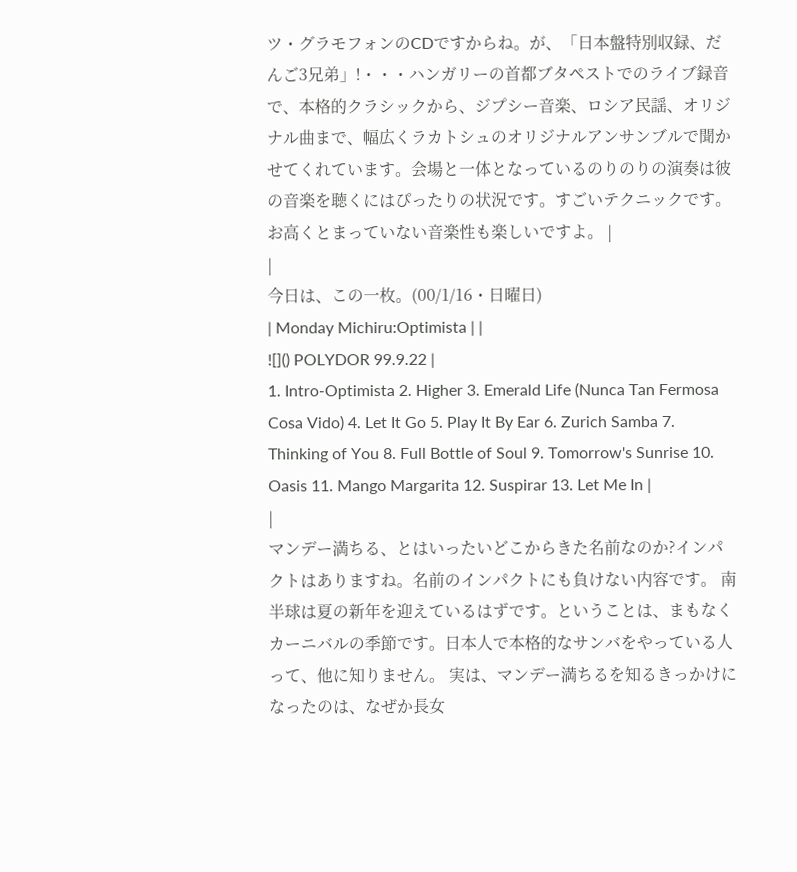ツ・グラモフォンのCDですからね。が、「日本盤特別収録、だんご3兄弟」!・・・ハンガリーの首都ブタペストでのライブ録音で、本格的クラシックから、ジプシー音楽、ロシア民謡、オリジナル曲まで、幅広くラカトシュのオリジナルアンサンブルで聞かせてくれています。会場と一体となっているのりのりの演奏は彼の音楽を聴くにはぴったりの状況です。すごいテクニックです。お高くとまっていない音楽性も楽しいですよ。 |
|
今日は、この一枚。(00/1/16・日曜日)
| Monday Michiru:Optimista | |
![]() POLYDOR 99.9.22 |
1. Intro-Optimista 2. Higher 3. Emerald Life (Nunca Tan Fermosa Cosa Vido) 4. Let It Go 5. Play It By Ear 6. Zurich Samba 7. Thinking of You 8. Full Bottle of Soul 9. Tomorrow's Sunrise 10. Oasis 11. Mango Margarita 12. Suspirar 13. Let Me In |
|
マンデー満ちる、とはいったいどこからきた名前なのか?インパクトはありますね。名前のインパクトにも負けない内容です。 南半球は夏の新年を迎えているはずです。ということは、まもなくカーニバルの季節です。日本人で本格的なサンバをやっている人って、他に知りません。 実は、マンデー満ちるを知るきっかけになったのは、なぜか長女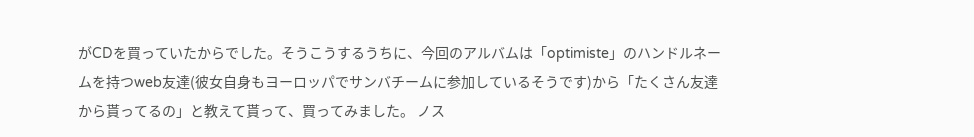がCDを買っていたからでした。そうこうするうちに、今回のアルバムは「optimiste」のハンドルネームを持つweb友達(彼女自身もヨーロッパでサンバチームに参加しているそうです)から「たくさん友達から貰ってるの」と教えて貰って、買ってみました。 ノス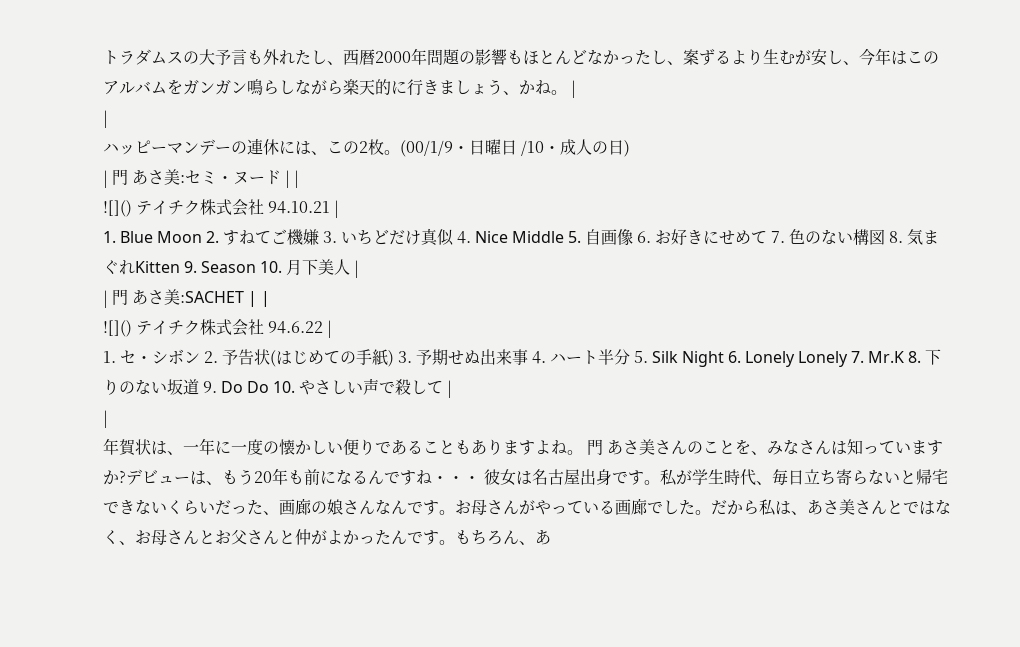トラダムスの大予言も外れたし、西暦2000年問題の影響もほとんどなかったし、案ずるより生むが安し、今年はこのアルバムをガンガン鳴らしながら楽天的に行きましょう、かね。 |
|
ハッピーマンデーの連休には、この2枚。(00/1/9・日曜日 /10・成人の日)
| 門 あさ美:セミ・ヌード | |
![]() テイチク株式会社 94.10.21 |
1. Blue Moon 2. すねてご機嫌 3. いちどだけ真似 4. Nice Middle 5. 自画像 6. お好きにせめて 7. 色のない構図 8. 気まぐれKitten 9. Season 10. 月下美人 |
| 門 あさ美:SACHET | |
![]() テイチク株式会社 94.6.22 |
1. セ・シボン 2. 予告状(はじめての手紙) 3. 予期せぬ出来事 4. ハート半分 5. Silk Night 6. Lonely Lonely 7. Mr.K 8. 下りのない坂道 9. Do Do 10. やさしい声で殺して |
|
年賀状は、一年に一度の懐かしい便りであることもありますよね。 門 あさ美さんのことを、みなさんは知っていますか?デビューは、もう20年も前になるんですね・・・ 彼女は名古屋出身です。私が学生時代、毎日立ち寄らないと帰宅できないくらいだった、画廊の娘さんなんです。お母さんがやっている画廊でした。だから私は、あさ美さんとではなく、お母さんとお父さんと仲がよかったんです。もちろん、あ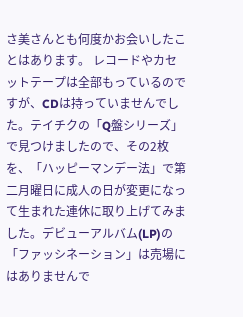さ美さんとも何度かお会いしたことはあります。 レコードやカセットテープは全部もっているのですが、CDは持っていませんでした。テイチクの「Q盤シリーズ」で見つけましたので、その2枚を、「ハッピーマンデー法」で第二月曜日に成人の日が変更になって生まれた連休に取り上げてみました。デビューアルバム(LP)の「ファッシネーション」は売場にはありませんで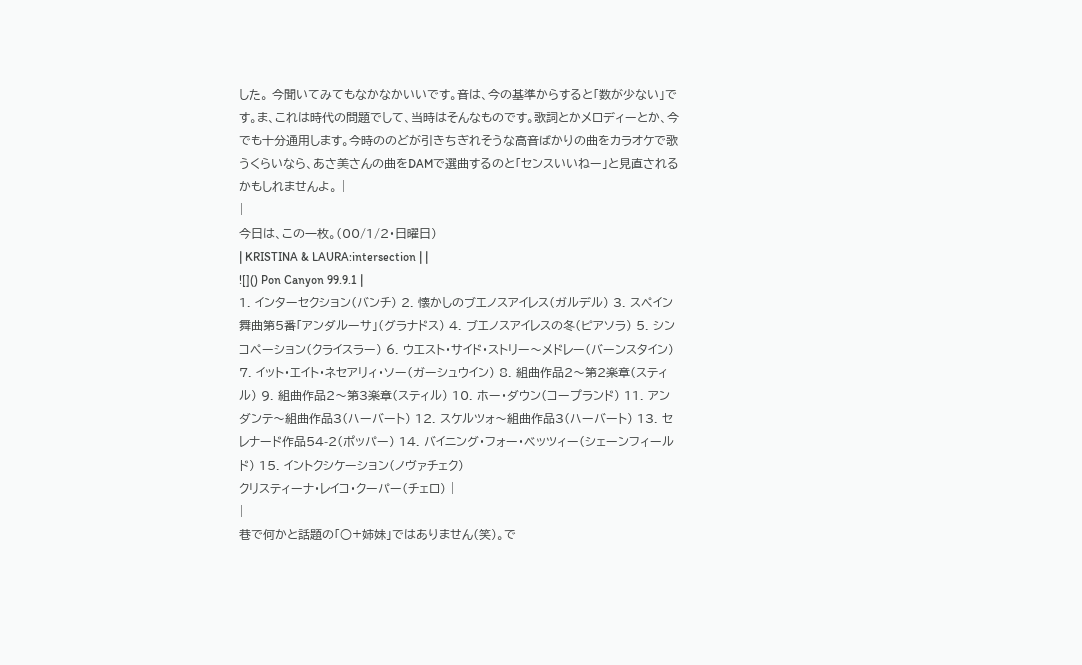した。 今聞いてみてもなかなかいいです。音は、今の基準からすると「数が少ない」です。ま、これは時代の問題でして、当時はそんなものです。歌詞とかメロディーとか、今でも十分通用します。今時ののどが引きちぎれそうな高音ばかりの曲をカラオケで歌うくらいなら、あさ美さんの曲をDAMで選曲するのと「センスいいねー」と見直されるかもしれませんよ。 |
|
今日は、この一枚。(00/1/2・日曜日)
| KRISTINA & LAURA:intersection | |
![]() Pon Canyon 99.9.1 |
1. インターセクション(バンチ) 2. 懐かしのブエノスアイレス(ガルデル) 3. スペイン舞曲第5番「アンダルーサ」(グラナドス) 4. ブエノスアイレスの冬(ピアソラ) 5. シンコペーション(クライスラー) 6. ウエスト・サイド・ストリー〜メドレー(バーンスタイン) 7. イット・エイト・ネセアリィ・ソー(ガーシュウイン) 8. 組曲作品2〜第2楽章(スティル) 9. 組曲作品2〜第3楽章(スティル) 10. ホー・ダウン(コープランド) 11. アンダンテ〜組曲作品3(ハーバート) 12. スケルツォ〜組曲作品3(ハーバート) 13. セレナード作品54-2(ポッパー) 14. バイニング・フォー・ベッツィー(シェーンフィールド) 15. イントクシケーション(ノヴァチェク)
クリスティーナ・レイコ・クーパー(チェロ) |
|
巷で何かと話題の「○+姉妹」ではありません(笑)。で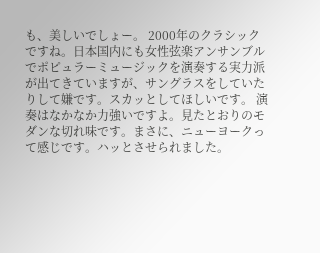も、美しいでしょー。 2000年のクラシックですね。日本国内にも女性弦楽アンサンブルでポピュラーミュージックを演奏する実力派が出てきていますが、サングラスをしていたりして嫌です。スカッとしてほしいです。 演奏はなかなか力強いですよ。見たとおりのモダンな切れ味です。まさに、ニューヨークって感じです。ハッとさせられました。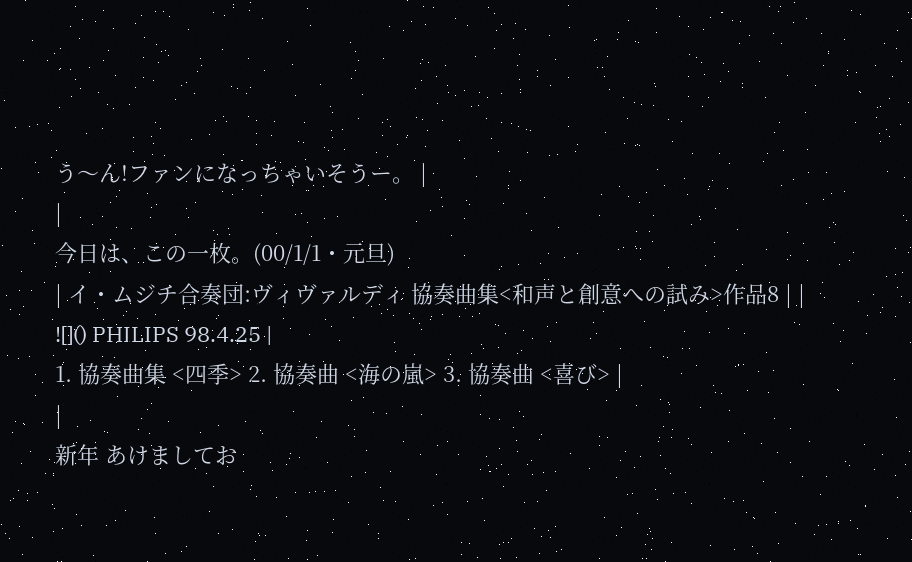う〜ん!ファンになっちゃいそうー。 |
|
今日は、この一枚。(00/1/1・元旦)
| イ・ムジチ合奏団:ヴィヴァルディ 協奏曲集<和声と創意への試み>作品8 | |
![]() PHILIPS 98.4.25 |
1. 協奏曲集 <四季> 2. 協奏曲 <海の嵐> 3. 協奏曲 <喜び> |
|
新年 あけましてお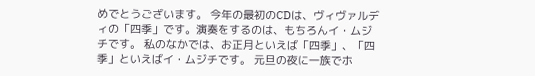めでとうございます。 今年の最初のCDは、ヴィヴァルディの「四季」です。演奏をするのは、もちろんイ・ムジチです。 私のなかでは、お正月といえば「四季」、「四季」といえばイ・ムジチです。 元旦の夜に一族でホ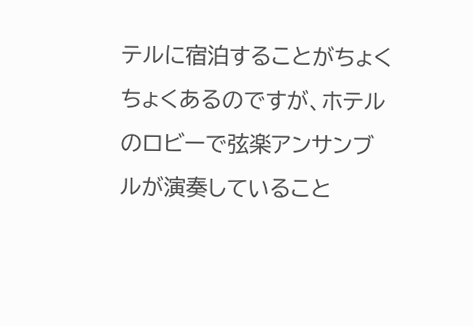テルに宿泊することがちょくちょくあるのですが、ホテルのロビーで弦楽アンサンブルが演奏していること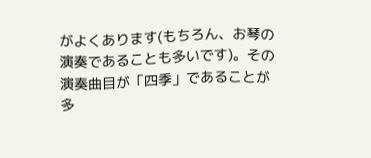がよくあります(もちろん、お琴の演奏であることも多いです)。その演奏曲目が「四季」であることが多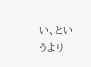い、というより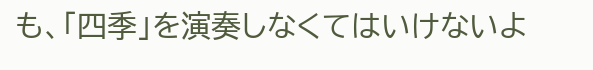も、「四季」を演奏しなくてはいけないよ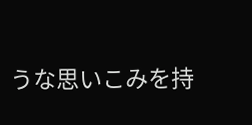うな思いこみを持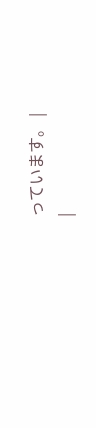っています。 |
|